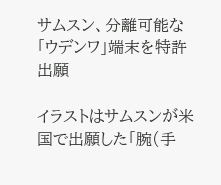サムスン、分離可能な「ウデンワ」端末を特許出願

イラストはサムスンが米国で出願した「腕(手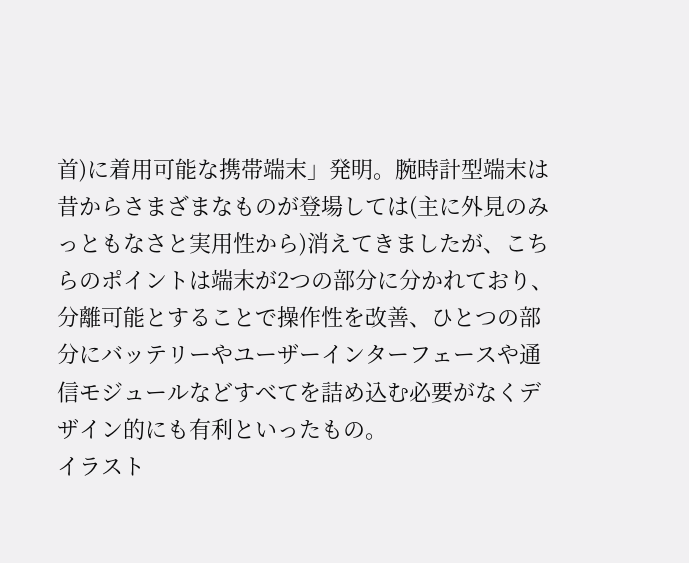首)に着用可能な携帯端末」発明。腕時計型端末は昔からさまざまなものが登場しては(主に外見のみっともなさと実用性から)消えてきましたが、こちらのポイントは端末が2つの部分に分かれており、分離可能とすることで操作性を改善、ひとつの部分にバッテリーやユーザーインターフェースや通信モジュールなどすべてを詰め込む必要がなくデザイン的にも有利といったもの。
イラスト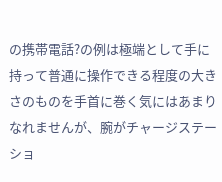の携帯電話?の例は極端として手に持って普通に操作できる程度の大きさのものを手首に巻く気にはあまりなれませんが、腕がチャージステーショ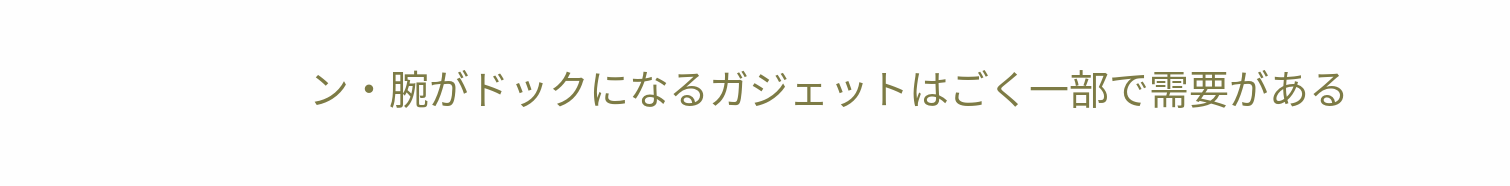ン・腕がドックになるガジェットはごく一部で需要がある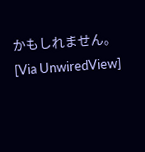かもしれません。
[Via UnwiredView]